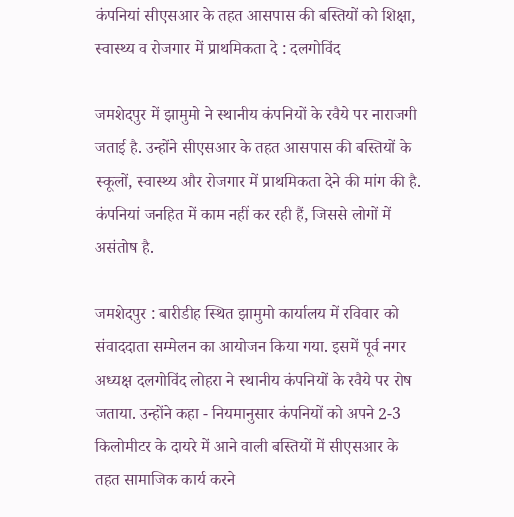कंपनियां सीएसआर के तहत आसपास की बस्तियों को शिक्षा, स्वास्थ्य व रोजगार में प्राथमिकता दे : दलगोविंद

जमशेदपुर में झामुमो ने स्थानीय कंपनियों के रवैये पर नाराजगी जताई है. उन्होंने सीएसआर के तहत आसपास की बस्तियों के स्कूलों, स्वास्थ्य और रोजगार में प्राथमिकता देने की मांग की है. कंपनियां जनहित में काम नहीं कर रही हैं, जिससे लोगों में असंतोष है.

जमशेदपुर : बारीडीह स्थित झामुमो कार्यालय में रविवार को संवाददाता सम्मेलन का आयोजन किया गया. इसमें पूर्व नगर अध्यक्ष दलगोविंद लोहरा ने स्थानीय कंपनियों के रवैये पर रोष जताया. उन्होंने कहा - नियमानुसार कंपनियों को अपने 2-3 किलोमीटर के दायरे में आने वाली बस्तियों में सीएसआर के तहत सामाजिक कार्य करने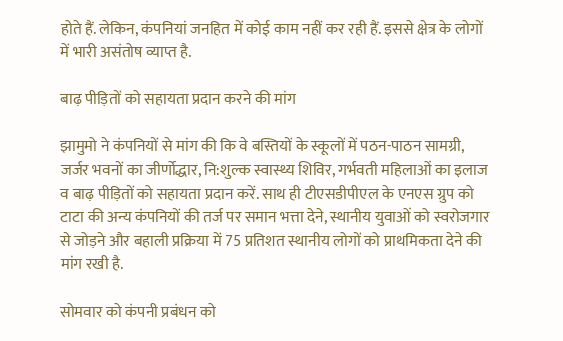होते हैं. लेकिन, कंपनियां जनहित में कोई काम नहीं कर रही हैं. इससे क्षेत्र के लोगों में भारी असंतोष व्याप्त है.

बाढ़ पीड़ितों को सहायता प्रदान करने की मांग

झामुमो ने कंपनियों से मांग की कि वे बस्तियों के स्कूलों में पठन-पाठन सामग्री, जर्जर भवनों का जीर्णोद्धार, नि:शुल्क स्वास्थ्य शिविर, गर्भवती महिलाओं का इलाज व बाढ़ पीड़ितों को सहायता प्रदान करें. साथ ही टीएसडीपीएल के एनएस ग्रुप को टाटा की अन्य कंपनियों की तर्ज पर समान भत्ता देने, स्थानीय युवाओं को स्वरोजगार से जोड़ने और बहाली प्रक्रिया में 75 प्रतिशत स्थानीय लोगों को प्राथमिकता देने की मांग रखी है.

सोमवार को कंपनी प्रबंधन को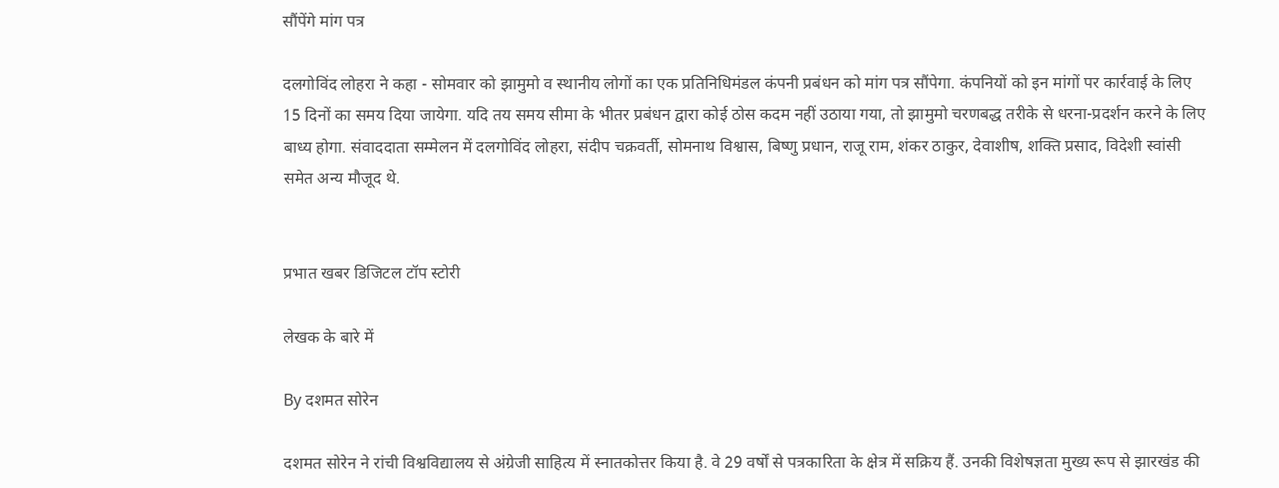सौंपेंगे मांग पत्र

दलगोविंद लोहरा ने कहा - सोमवार को झामुमो व स्थानीय लोगों का एक प्रतिनिधिमंडल कंपनी प्रबंधन को मांग पत्र सौंपेगा. कंपनियों को इन मांगों पर कार्रवाई के लिए 15 दिनों का समय दिया जायेगा. यदि तय समय सीमा के भीतर प्रबंधन द्वारा कोई ठोस कदम नहीं उठाया गया, तो झामुमो चरणबद्ध तरीके से धरना-प्रदर्शन करने के लिए बाध्य होगा. संवाददाता सम्मेलन में दलगोविंद लोहरा, संदीप चक्रवर्ती, सोमनाथ विश्वास, बिष्णु प्रधान, राजू राम, शंकर ठाकुर, देवाशीष, शक्ति प्रसाद, विदेशी स्वांसी समेत अन्य मौजूद थे.


प्रभात खबर डिजिटल टॉप स्टोरी

लेखक के बारे में

By दशमत सोरेन

दशमत सोरेन ने रांची विश्वविद्यालय से अंग्रेजी साहित्य में स्नातकोत्तर किया है. वे 29 वर्षों से पत्रकारिता के क्षेत्र में सक्रिय हैं. उनकी विशेषज्ञता मुख्य रूप से झारखंड की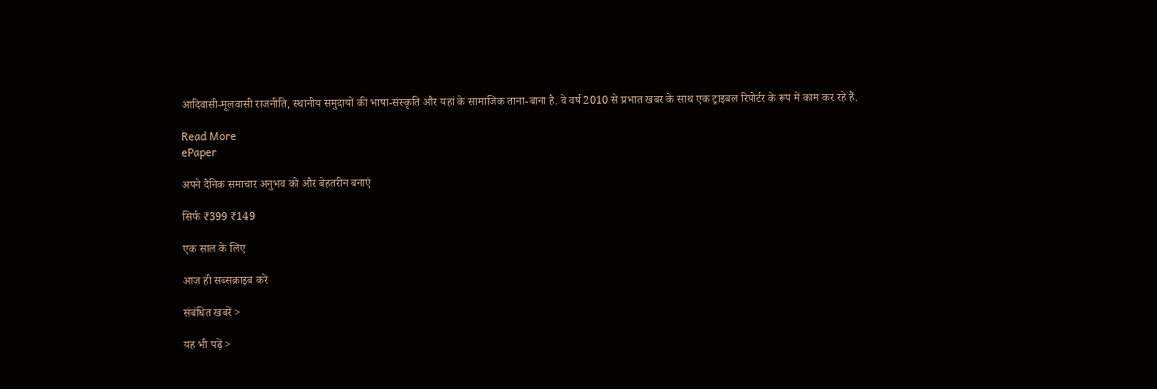आदिवासी-मूलवासी राजनीति, स्थानीय समुदायों की भाषा-संस्कृति और यहां के सामाजिक ताना-बाना है. वे वर्ष 2010 से प्रभात खबर के साथ एक ट्राइबल रिपोर्टर के रूप में काम कर रहे हैं.

Read More
ePaper

अपने दैनिक समाचार अनुभव को और बेहतरीन बनाएं

सिर्फ ₹399 ₹149

एक साल के लिए

आज ही सब्सक्राइब करें

संबंधित खबरें >

यह भी पढ़ें >